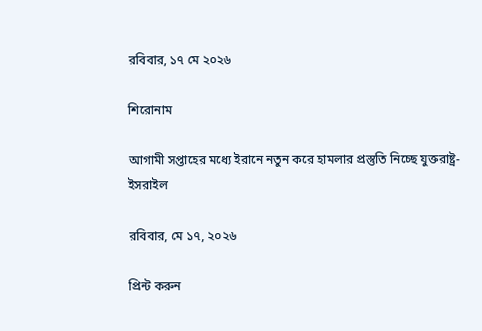রবিবার, ১৭ মে ২০২৬

শিরোনাম

আগামী সপ্তাহের মধ্যে ইরানে নতুন করে হামলার প্রস্তুতি নিচ্ছে যুক্তরাষ্ট্র-ইসরাইল

রবিবার, মে ১৭, ২০২৬

প্রিন্ট করুন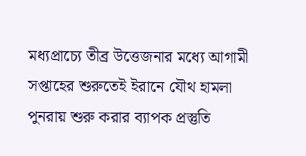মধ্যপ্রাচ্যে তীব্র উত্তেজনার মধ্যে আগামী সপ্তাহের শুরুতেই ইরানে যৌথ হামলা পুনরায় শুরু করার ব্যাপক প্রস্তুতি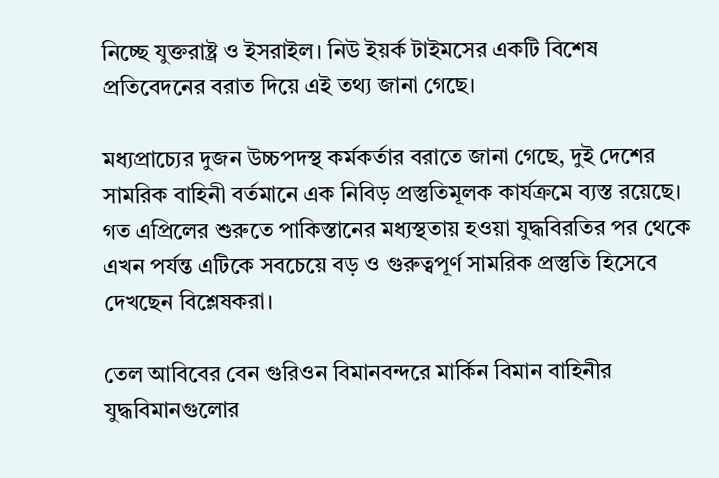নিচ্ছে যুক্তরাষ্ট্র ও ইসরাইল। নিউ ইয়র্ক টাইমসের একটি বিশেষ প্রতিবেদনের বরাত দিয়ে এই তথ্য জানা গেছে।

মধ্যপ্রাচ্যের দুজন উচ্চপদস্থ কর্মকর্তার বরাতে জানা গেছে, দুই দেশের সামরিক বাহিনী বর্তমানে এক নিবিড় প্রস্তুতিমূলক কার্যক্রমে ব্যস্ত রয়েছে। গত এপ্রিলের শুরুতে পাকিস্তানের মধ্যস্থতায় হওয়া যুদ্ধবিরতির পর থেকে এখন পর্যন্ত এটিকে সবচেয়ে বড় ও গুরুত্বপূর্ণ সামরিক প্রস্তুতি হিসেবে দেখছেন বিশ্লেষকরা।

তেল আবিবের বেন গুরিওন বিমানবন্দরে মার্কিন বিমান বাহিনীর যুদ্ধবিমানগুলোর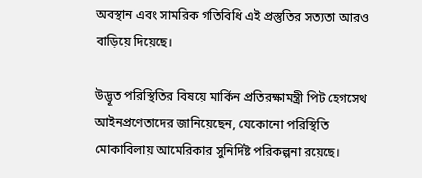অবস্থান এবং সামরিক গতিবিধি এই প্রস্তুতির সত্যতা আরও বাড়িয়ে দিয়েছে।

উদ্ভূত পরিস্থিতির বিষয়ে মার্কিন প্রতিরক্ষামন্ত্রী পিট হেগসেথ আইনপ্রণেতাদের জানিয়েছেন, যেকোনো পরিস্থিতি মোকাবিলায় আমেরিকার সুনির্দিষ্ট পরিকল্পনা রয়েছে।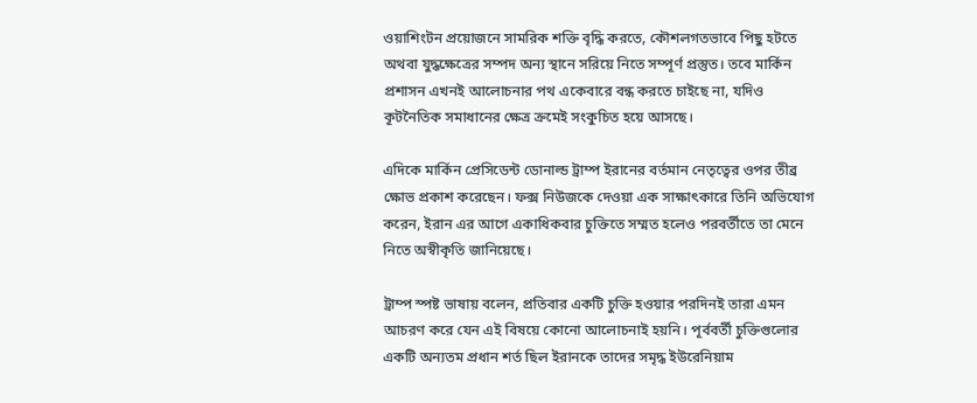ওয়াশিংটন প্রয়োজনে সামরিক শক্তি বৃদ্ধি করতে, কৌশলগতভাবে পিছু হটতে অথবা যুদ্ধক্ষেত্রের সম্পদ অন্য স্থানে সরিয়ে নিতে সম্পূর্ণ প্রস্তুত। তবে মার্কিন প্রশাসন এখনই আলোচনার পথ একেবারে বন্ধ করতে চাইছে না, যদিও কূটনৈতিক সমাধানের ক্ষেত্র ক্রমেই সংকুচিত হয়ে আসছে।

এদিকে মার্কিন প্রেসিডেন্ট ডোনাল্ড ট্রাম্প ইরানের বর্তমান নেতৃত্বের ওপর তীব্র ক্ষোভ প্রকাশ করেছেন। ফক্স নিউজকে দেওয়া এক সাক্ষাৎকারে তিনি অভিযোগ করেন, ইরান এর আগে একাধিকবার চুক্তিতে সম্মত হলেও পরবর্তীতে তা মেনে নিতে অস্বীকৃতি জানিয়েছে।

ট্রাম্প স্পষ্ট ভাষায় বলেন, প্রতিবার একটি চুক্তি হওয়ার পরদিনই তারা এমন আচরণ করে যেন এই বিষয়ে কোনো আলোচনাই হয়নি। পূর্ববর্তী চুক্তিগুলোর একটি অন্যতম প্রধান শর্ত ছিল ইরানকে তাদের সমৃদ্ধ ইউরেনিয়াম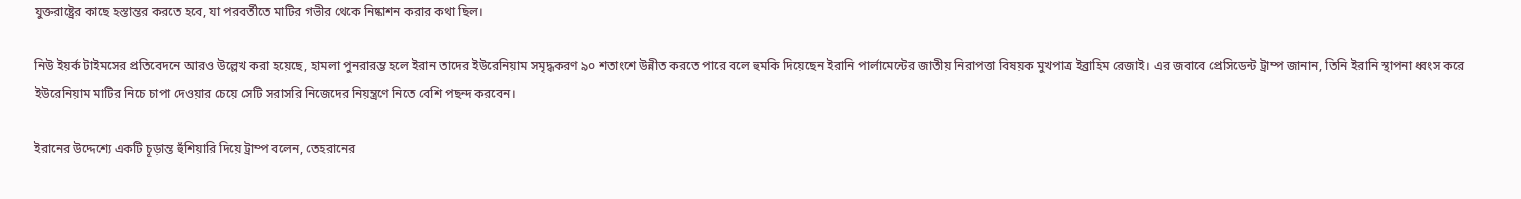যুক্তরাষ্ট্রের কাছে হস্তান্তর করতে হবে, যা পরবর্তীতে মাটির গভীর থেকে নিষ্কাশন করার কথা ছিল।

নিউ ইয়র্ক টাইমসের প্রতিবেদনে আরও উল্লেখ করা হয়েছে, হামলা পুনরারম্ভ হলে ইরান তাদের ইউরেনিয়াম সমৃদ্ধকরণ ৯০ শতাংশে উন্নীত করতে পারে বলে হুমকি দিয়েছেন ইরানি পার্লামেন্টের জাতীয় নিরাপত্তা বিষয়ক মুখপাত্র ইব্রাহিম রেজাই। এর জবাবে প্রেসিডেন্ট ট্রাম্প জানান, তিনি ইরানি স্থাপনা ধ্বংস করে ইউরেনিয়াম মাটির নিচে চাপা দেওয়ার চেয়ে সেটি সরাসরি নিজেদের নিয়ন্ত্রণে নিতে বেশি পছন্দ করবেন।

ইরানের উদ্দেশ্যে একটি চূড়ান্ত হুঁশিয়ারি দিয়ে ট্রাম্প বলেন, তেহরানের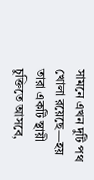সামনে এখন দুটি পথ খোলা রয়েছে—হয় তারা একটি স্থায়ী চুক্তিতে আসবে,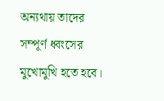অন্যথায় তাদের সম্পূর্ণ ধ্বংসের মুখোমুখি হতে হবে।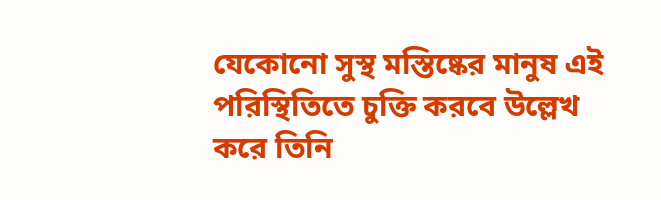যেকোনো সুস্থ মস্তিষ্কের মানুষ এই পরিস্থিতিতে চুক্তি করবে উল্লেখ করে তিনি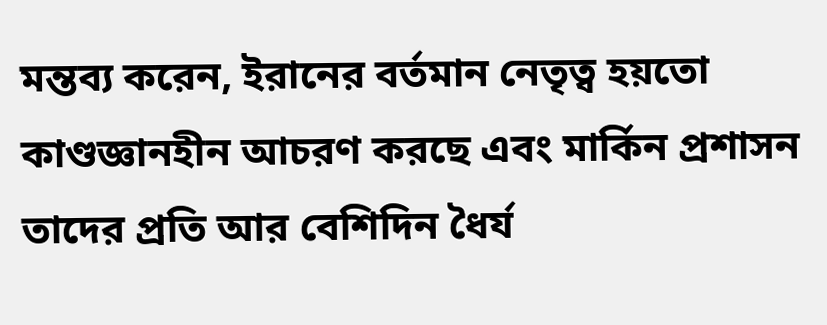মন্তব্য করেন, ইরানের বর্তমান নেতৃত্ব হয়তো কাণ্ডজ্ঞানহীন আচরণ করছে এবং মার্কিন প্রশাসন তাদের প্রতি আর বেশিদিন ধৈর্য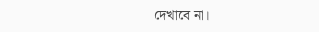দেখাবে না।